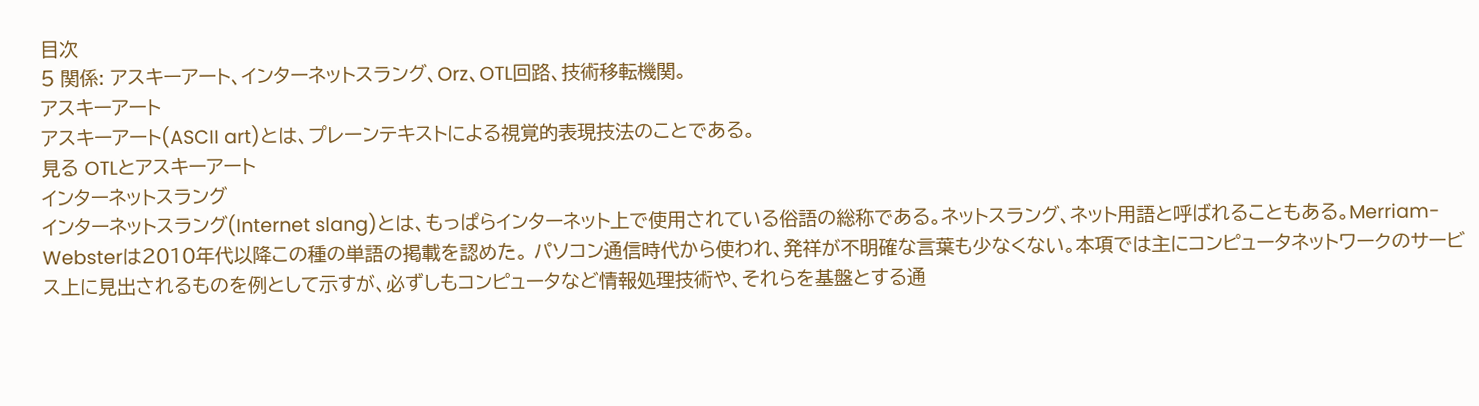目次
5 関係: アスキーアート、インターネットスラング、Orz、OTL回路、技術移転機関。
アスキーアート
アスキーアート(ASCII art)とは、プレーンテキストによる視覚的表現技法のことである。
見る OTLとアスキーアート
インターネットスラング
インターネットスラング(Internet slang)とは、もっぱらインターネット上で使用されている俗語の総称である。ネットスラング、ネット用語と呼ばれることもある。Merriam-Websterは2010年代以降この種の単語の掲載を認めた。 パソコン通信時代から使われ、発祥が不明確な言葉も少なくない。本項では主にコンピュータネットワークのサービス上に見出されるものを例として示すが、必ずしもコンピュータなど情報処理技術や、それらを基盤とする通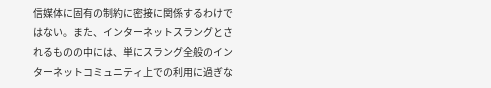信媒体に固有の制約に密接に関係するわけではない。また、インターネットスラングとされるものの中には、単にスラング全般のインターネットコミュニティ上での利用に過ぎな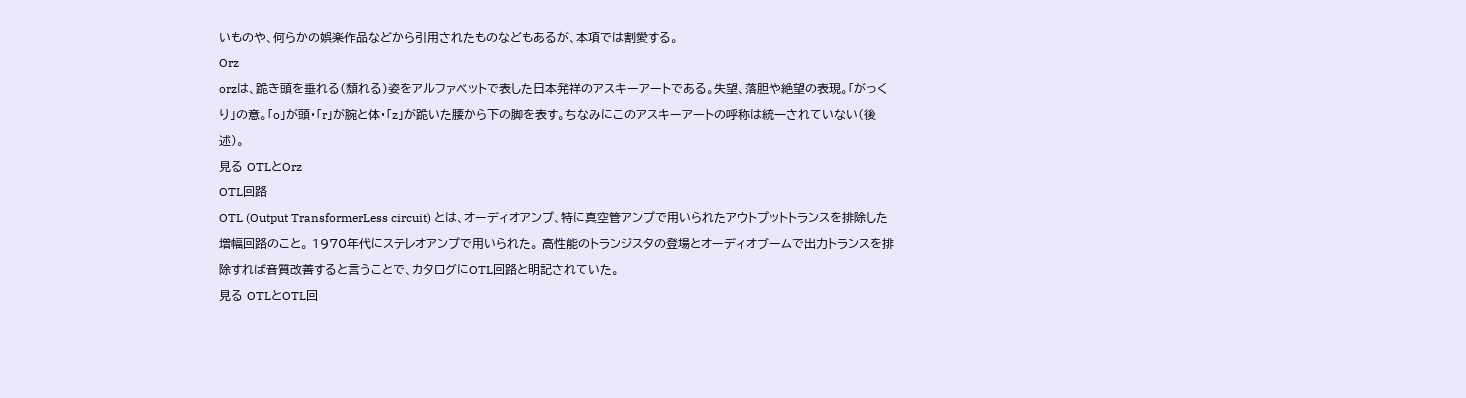いものや、何らかの娯楽作品などから引用されたものなどもあるが、本項では割愛する。
Orz
orzは、跪き頭を垂れる(頽れる)姿をアルファベットで表した日本発祥のアスキーアートである。失望、落胆や絶望の表現。「がっくり」の意。「o」が頭・「r」が腕と体・「z」が跪いた腰から下の脚を表す。ちなみにこのアスキーアートの呼称は統一されていない(後述)。
見る OTLとOrz
OTL回路
OTL (Output TransformerLess circuit) とは、オーディオアンプ、特に真空管アンプで用いられたアウトプットトランスを排除した増幅回路のこと。 1970年代にステレオアンプで用いられた。 高性能のトランジスタの登場とオーディオブームで出力トランスを排除すれば音質改善すると言うことで、カタログにOTL回路と明記されていた。
見る OTLとOTL回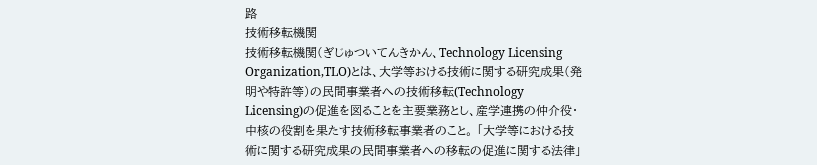路
技術移転機関
技術移転機関(ぎじゅついてんきかん、Technology Licensing Organization,TLO)とは、大学等おける技術に関する研究成果(発明や特許等)の民間事業者への技術移転(Technology Licensing)の促進を図ることを主要業務とし、産学連携の仲介役・中核の役割を果たす技術移転事業者のこと。 「大学等における技術に関する研究成果の民間事業者への移転の促進に関する法律」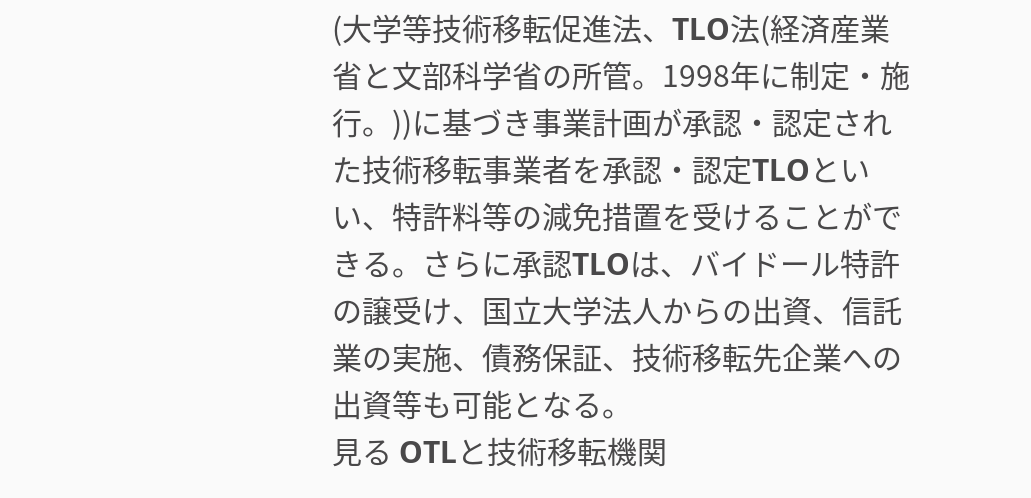(大学等技術移転促進法、TLO法(経済産業省と文部科学省の所管。1998年に制定・施行。))に基づき事業計画が承認・認定された技術移転事業者を承認・認定TLOといい、特許料等の減免措置を受けることができる。さらに承認TLOは、バイドール特許の譲受け、国立大学法人からの出資、信託業の実施、債務保証、技術移転先企業への出資等も可能となる。
見る OTLと技術移転機関